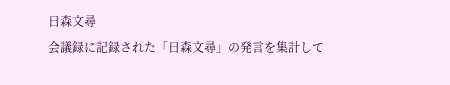日森文尋
会議録に記録された「日森文尋」の発言を集計して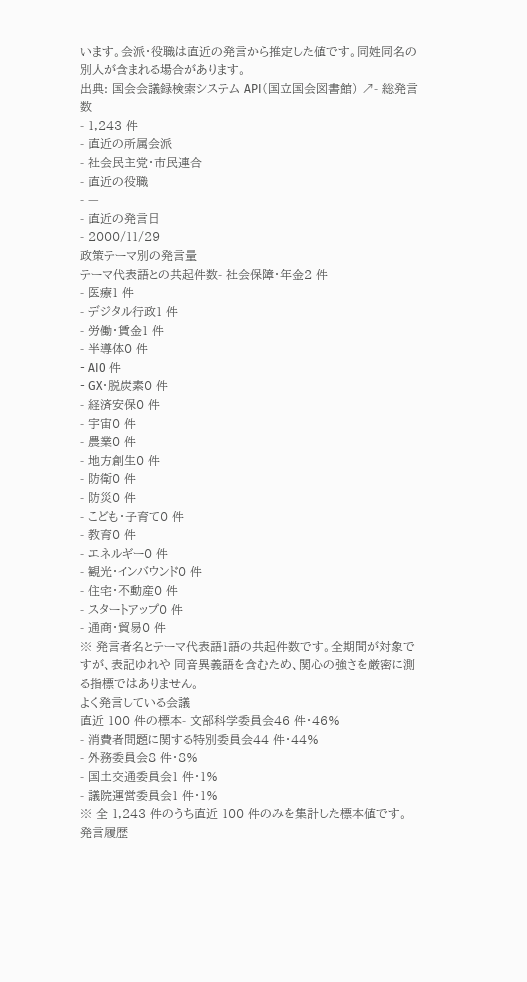います。会派・役職は直近の発言から推定した値です。同姓同名の別人が含まれる場合があります。
出典: 国会会議録検索システム API(国立国会図書館) ↗- 総発言数
- 1,243 件
- 直近の所属会派
- 社会民主党・市民連合
- 直近の役職
- —
- 直近の発言日
- 2000/11/29
政策テーマ別の発言量
テーマ代表語との共起件数- 社会保障・年金2 件
- 医療1 件
- デジタル行政1 件
- 労働・賃金1 件
- 半導体0 件
- AI0 件
- GX・脱炭素0 件
- 経済安保0 件
- 宇宙0 件
- 農業0 件
- 地方創生0 件
- 防衛0 件
- 防災0 件
- こども・子育て0 件
- 教育0 件
- エネルギー0 件
- 観光・インバウンド0 件
- 住宅・不動産0 件
- スタートアップ0 件
- 通商・貿易0 件
※ 発言者名とテーマ代表語1語の共起件数です。全期間が対象ですが、表記ゆれや 同音異義語を含むため、関心の強さを厳密に測る指標ではありません。
よく発言している会議
直近 100 件の標本- 文部科学委員会46 件・46%
- 消費者問題に関する特別委員会44 件・44%
- 外務委員会8 件・8%
- 国土交通委員会1 件・1%
- 議院運営委員会1 件・1%
※ 全 1,243 件のうち直近 100 件のみを集計した標本値です。
発言履歴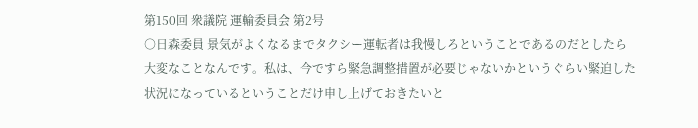第150回 衆議院 運輸委員会 第2号
○日森委員 景気がよくなるまでタクシー運転者は我慢しろということであるのだとしたら大変なことなんです。私は、今ですら緊急調整措置が必要じゃないかというぐらい緊迫した状況になっているということだけ申し上げておきたいと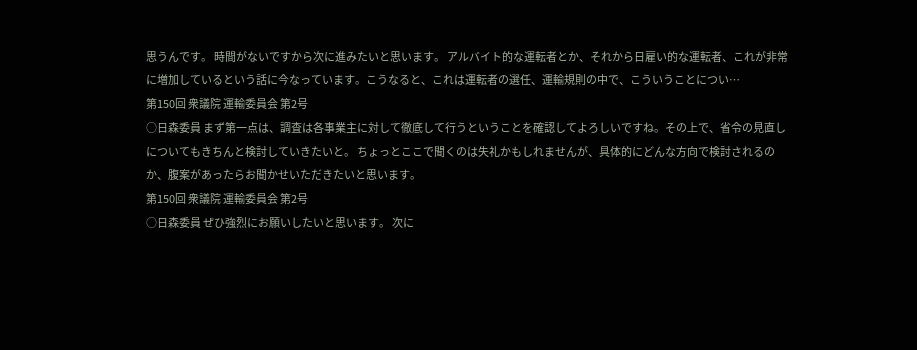思うんです。 時間がないですから次に進みたいと思います。 アルバイト的な運転者とか、それから日雇い的な運転者、これが非常に増加しているという話に今なっています。こうなると、これは運転者の選任、運輸規則の中で、こういうことについ…
第150回 衆議院 運輸委員会 第2号
○日森委員 まず第一点は、調査は各事業主に対して徹底して行うということを確認してよろしいですね。その上で、省令の見直しについてもきちんと検討していきたいと。 ちょっとここで聞くのは失礼かもしれませんが、具体的にどんな方向で検討されるのか、腹案があったらお聞かせいただきたいと思います。
第150回 衆議院 運輸委員会 第2号
○日森委員 ぜひ強烈にお願いしたいと思います。 次に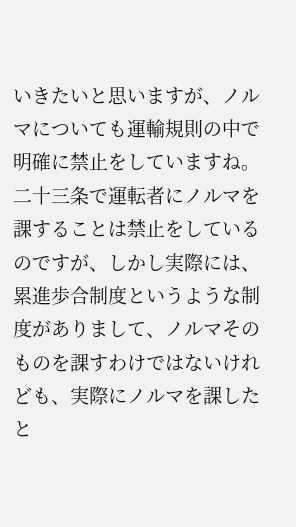いきたいと思いますが、ノルマについても運輸規則の中で明確に禁止をしていますね。二十三条で運転者にノルマを課することは禁止をしているのですが、しかし実際には、累進歩合制度というような制度がありまして、ノルマそのものを課すわけではないけれども、実際にノルマを課したと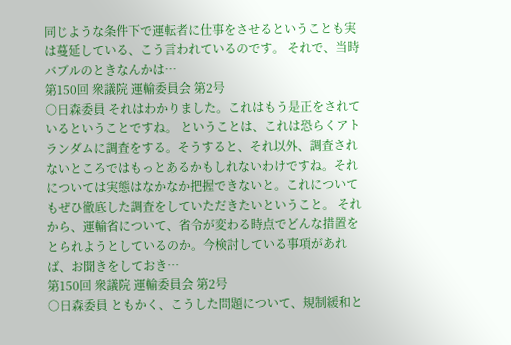同じような条件下で運転者に仕事をさせるということも実は蔓延している、こう言われているのです。 それで、当時バブルのときなんかは…
第150回 衆議院 運輸委員会 第2号
○日森委員 それはわかりました。これはもう是正をされているということですね。 ということは、これは恐らくアトランダムに調査をする。そうすると、それ以外、調査されないところではもっとあるかもしれないわけですね。それについては実態はなかなか把握できないと。これについてもぜひ徹底した調査をしていただきたいということ。 それから、運輸省について、省令が変わる時点でどんな措置をとられようとしているのか。今検討している事項があれば、お聞きをしておき…
第150回 衆議院 運輸委員会 第2号
○日森委員 ともかく、こうした問題について、規制緩和と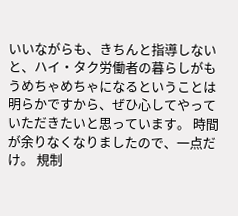いいながらも、きちんと指導しないと、ハイ・タク労働者の暮らしがもうめちゃめちゃになるということは明らかですから、ぜひ心してやっていただきたいと思っています。 時間が余りなくなりましたので、一点だけ。 規制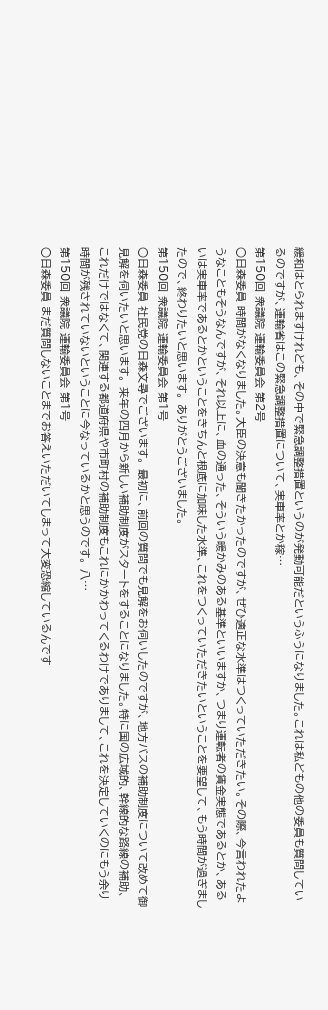緩和はとられますけれども、その中で緊急調整措置というのが発動可能だというふうになりました。これは私どもの他の委員も質問しているのですが、運輸省はこの緊急調整措置について、実車率とか稼…
第150回 衆議院 運輸委員会 第2号
○日森委員 時間がなくなりました。大臣の決意も聞きたかったのですが、ぜひ適正な水準はつくっていただきたい。その際、今言われたようなこともそうなんですが、それ以上に、血の通った、そういう暖かみのある基準といいますか、つまり運転者の賃金実態であるとか、あるいは実車率であるとかということをきちんと根底に加味した水準、これをつくっていただきたいということを要望して、もう時間が過ぎましたので、終わりたいと思います。 ありがとうございました。
第150回 衆議院 運輸委員会 第1号
○日森委員 社民党の日森文尋でございます。 最初に、前回の質問でも見解をお伺いしたのですが、地方バスの補助制度について改めて御見解を伺いたいと思います。 来年の四月から新しい補助制度がスタートをすることになりました。特に国の広域的、幹線的な路線の補助、これだけではなくて、関連する都道府県や市町村の補助制度もこれにかかわってくるわけでありまして、これを決定していくのにもう余り時間が残されていないということに今なっているかと思うのです。 八…
第150回 衆議院 運輸委員会 第1号
○日森委員 まだ質問しないことまでお答えいただいてしまって大変恐縮しているんです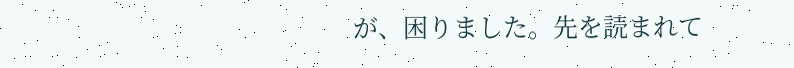が、困りました。先を読まれて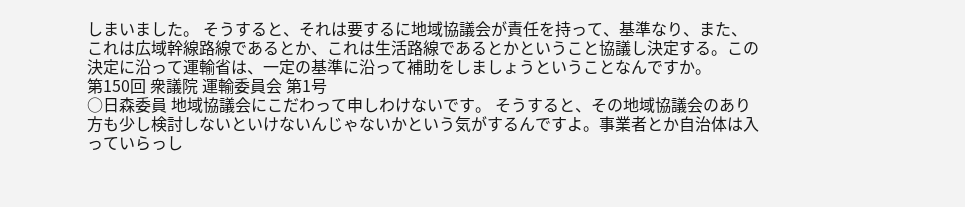しまいました。 そうすると、それは要するに地域協議会が責任を持って、基準なり、また、これは広域幹線路線であるとか、これは生活路線であるとかということ協議し決定する。この決定に沿って運輸省は、一定の基準に沿って補助をしましょうということなんですか。
第150回 衆議院 運輸委員会 第1号
○日森委員 地域協議会にこだわって申しわけないです。 そうすると、その地域協議会のあり方も少し検討しないといけないんじゃないかという気がするんですよ。事業者とか自治体は入っていらっし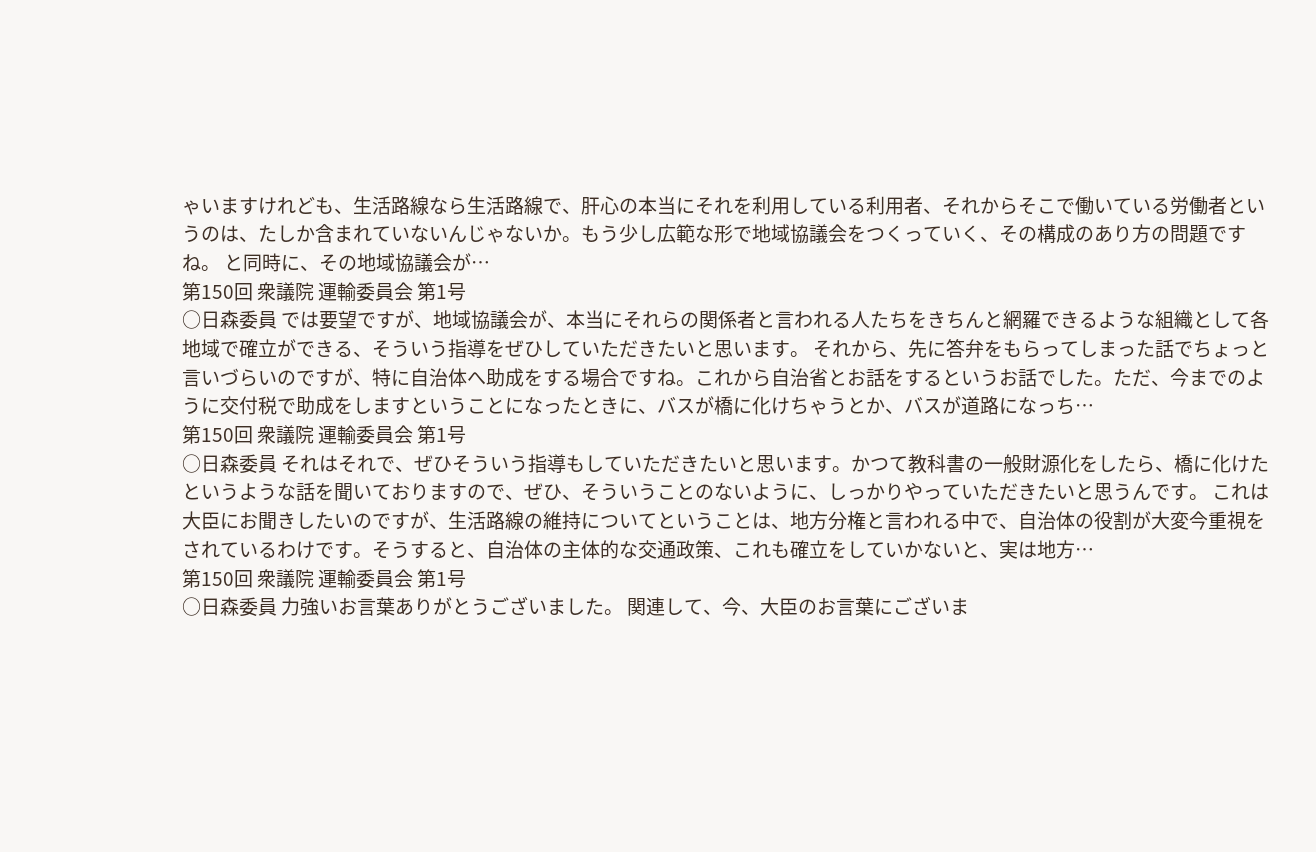ゃいますけれども、生活路線なら生活路線で、肝心の本当にそれを利用している利用者、それからそこで働いている労働者というのは、たしか含まれていないんじゃないか。もう少し広範な形で地域協議会をつくっていく、その構成のあり方の問題ですね。 と同時に、その地域協議会が…
第150回 衆議院 運輸委員会 第1号
○日森委員 では要望ですが、地域協議会が、本当にそれらの関係者と言われる人たちをきちんと網羅できるような組織として各地域で確立ができる、そういう指導をぜひしていただきたいと思います。 それから、先に答弁をもらってしまった話でちょっと言いづらいのですが、特に自治体へ助成をする場合ですね。これから自治省とお話をするというお話でした。ただ、今までのように交付税で助成をしますということになったときに、バスが橋に化けちゃうとか、バスが道路になっち…
第150回 衆議院 運輸委員会 第1号
○日森委員 それはそれで、ぜひそういう指導もしていただきたいと思います。かつて教科書の一般財源化をしたら、橋に化けたというような話を聞いておりますので、ぜひ、そういうことのないように、しっかりやっていただきたいと思うんです。 これは大臣にお聞きしたいのですが、生活路線の維持についてということは、地方分権と言われる中で、自治体の役割が大変今重視をされているわけです。そうすると、自治体の主体的な交通政策、これも確立をしていかないと、実は地方…
第150回 衆議院 運輸委員会 第1号
○日森委員 力強いお言葉ありがとうございました。 関連して、今、大臣のお言葉にございま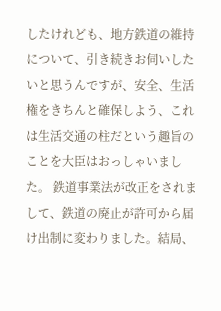したけれども、地方鉄道の維持について、引き続きお伺いしたいと思うんですが、安全、生活権をきちんと確保しよう、これは生活交通の柱だという趣旨のことを大臣はおっしゃいました。 鉄道事業法が改正をされまして、鉄道の廃止が許可から届け出制に変わりました。結局、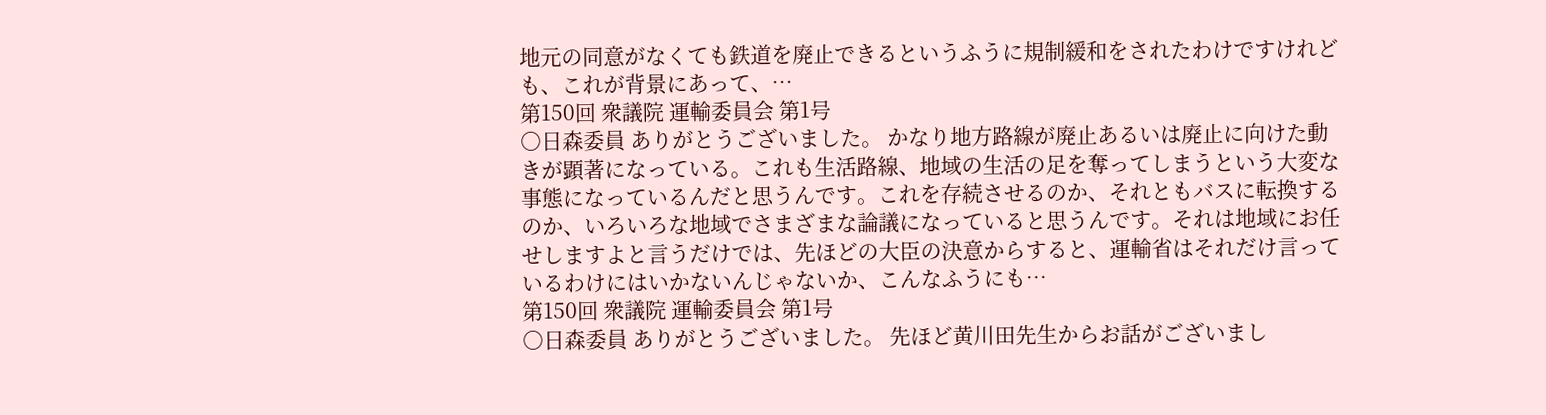地元の同意がなくても鉄道を廃止できるというふうに規制緩和をされたわけですけれども、これが背景にあって、…
第150回 衆議院 運輸委員会 第1号
○日森委員 ありがとうございました。 かなり地方路線が廃止あるいは廃止に向けた動きが顕著になっている。これも生活路線、地域の生活の足を奪ってしまうという大変な事態になっているんだと思うんです。これを存続させるのか、それともバスに転換するのか、いろいろな地域でさまざまな論議になっていると思うんです。それは地域にお任せしますよと言うだけでは、先ほどの大臣の決意からすると、運輸省はそれだけ言っているわけにはいかないんじゃないか、こんなふうにも…
第150回 衆議院 運輸委員会 第1号
○日森委員 ありがとうございました。 先ほど黄川田先生からお話がございまし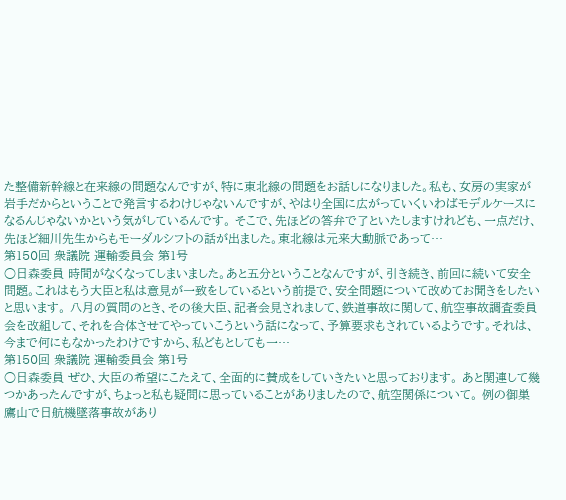た整備新幹線と在来線の問題なんですが、特に東北線の問題をお話しになりました。私も、女房の実家が岩手だからということで発言するわけじゃないんですが、やはり全国に広がっていくいわばモデルケースになるんじゃないかという気がしているんです。 そこで、先ほどの答弁で了といたしますけれども、一点だけ、先ほど細川先生からもモーダルシフトの話が出ました。東北線は元来大動脈であって…
第150回 衆議院 運輸委員会 第1号
○日森委員 時間がなくなってしまいました。あと五分ということなんですが、引き続き、前回に続いて安全問題。これはもう大臣と私は意見が一致をしているという前提で、安全問題について改めてお聞きをしたいと思います。 八月の質問のとき、その後大臣、記者会見されまして、鉄道事故に関して、航空事故調査委員会を改組して、それを合体させてやっていこうという話になって、予算要求もされているようです。それは、今まで何にもなかったわけですから、私どもとしても一…
第150回 衆議院 運輸委員会 第1号
○日森委員 ぜひ、大臣の希望にこたえて、全面的に賛成をしていきたいと思っております。 あと関連して幾つかあったんですが、ちょっと私も疑問に思っていることがありましたので、航空関係について。 例の御巣鷹山で日航機墜落事故があり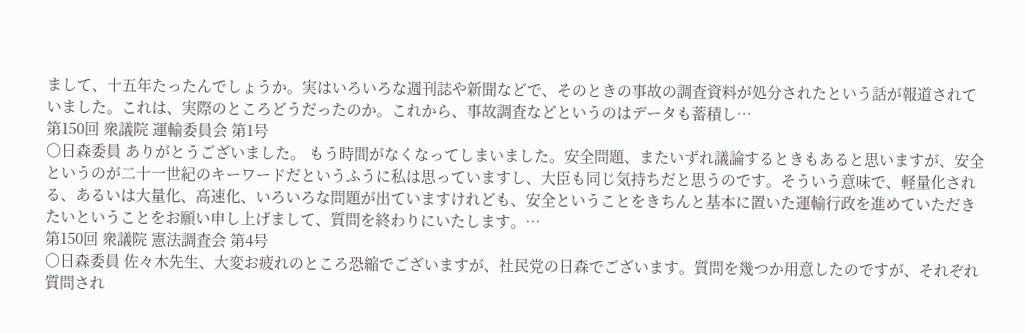まして、十五年たったんでしょうか。実はいろいろな週刊誌や新聞などで、そのときの事故の調査資料が処分されたという話が報道されていました。これは、実際のところどうだったのか。これから、事故調査などというのはデータも蓄積し…
第150回 衆議院 運輸委員会 第1号
○日森委員 ありがとうございました。 もう時間がなくなってしまいました。安全問題、またいずれ議論するときもあると思いますが、安全というのが二十一世紀のキーワードだというふうに私は思っていますし、大臣も同じ気持ちだと思うのです。そういう意味で、軽量化される、あるいは大量化、高速化、いろいろな問題が出ていますけれども、安全ということをきちんと基本に置いた運輸行政を進めていただきたいということをお願い申し上げまして、質問を終わりにいたします。…
第150回 衆議院 憲法調査会 第4号
○日森委員 佐々木先生、大変お疲れのところ恐縮でございますが、社民党の日森でございます。質問を幾つか用意したのですが、それぞれ質問され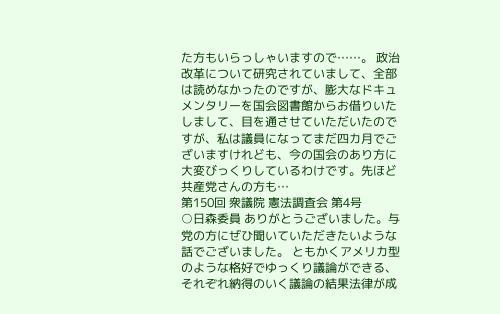た方もいらっしゃいますので……。 政治改革について研究されていまして、全部は読めなかったのですが、膨大なドキュメンタリーを国会図書館からお借りいたしまして、目を通させていただいたのですが、私は議員になってまだ四カ月でございますけれども、今の国会のあり方に大変びっくりしているわけです。先ほど共産党さんの方も…
第150回 衆議院 憲法調査会 第4号
○日森委員 ありがとうございました。与党の方にぜひ聞いていただきたいような話でございました。 ともかくアメリカ型のような格好でゆっくり議論ができる、それぞれ納得のいく議論の結果法律が成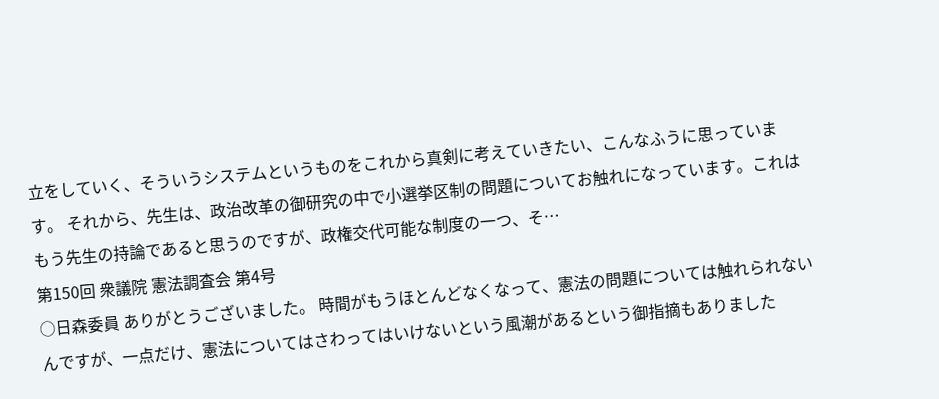立をしていく、そういうシステムというものをこれから真剣に考えていきたい、こんなふうに思っています。 それから、先生は、政治改革の御研究の中で小選挙区制の問題についてお触れになっています。これはもう先生の持論であると思うのですが、政権交代可能な制度の一つ、そ…
第150回 衆議院 憲法調査会 第4号
○日森委員 ありがとうございました。 時間がもうほとんどなくなって、憲法の問題については触れられないんですが、一点だけ、憲法についてはさわってはいけないという風潮があるという御指摘もありました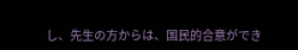し、先生の方からは、国民的合意ができ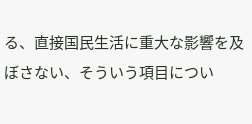る、直接国民生活に重大な影響を及ぼさない、そういう項目につい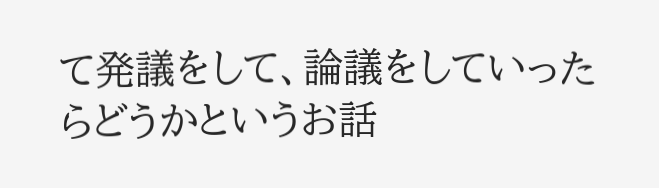て発議をして、論議をしていったらどうかというお話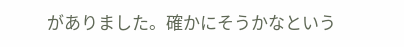がありました。確かにそうかなという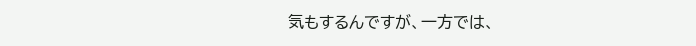気もするんですが、一方では、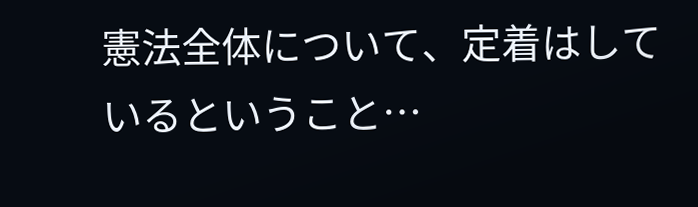憲法全体について、定着はしているということ…